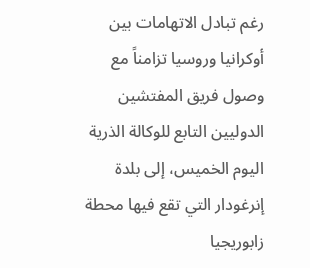رغم تبادل الاتهامات بين أوكرانيا وروسيا تزامناً مع وصول فريق المفتشين الدوليين التابع للوكالة الذرية اليوم الخميس، إلى بلدة إنرغودار التي تقع فيها محطة زابوريجيا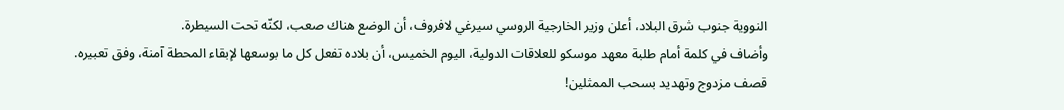النووية جنوب شرق البلاد، أعلن وزير الخارجية الروسي سيرغي لافروف، أن الوضع هناك صعب، لكنّه تحت السيطرة.
وأضاف في كلمة أمام طلبة معهد موسكو للعلاقات الدولية، اليوم الخميس، أن بلاده تفعل كل ما بوسعها لإبقاء المحطة آمنة، وفق تعبيره.
قصف مزدوج وتهديد بسحب الممثلين!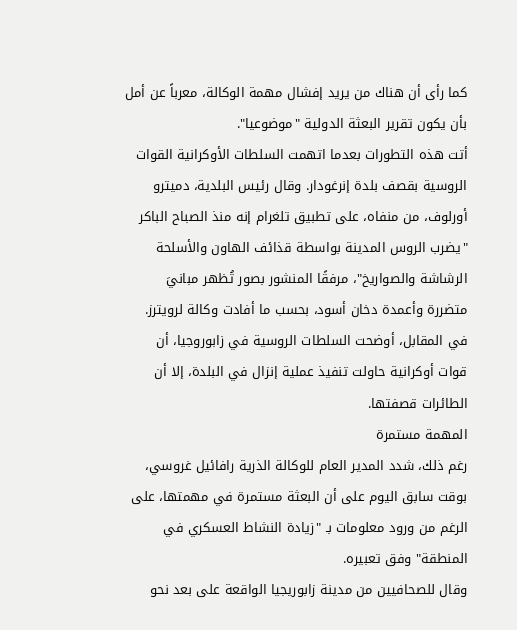كما رأى أن هناك من يريد إفشال مهمة الوكالة، معرباً عن أمل بأن يكون تقرير البعثة الدولية "موضوعيا".
أتت هذه التطورات بعدما اتهمت السلطات الأوكرانية القوات الروسية بقصف بلدة إنرغودار. وقال رئيس البلدية، دميترو أورلوف، من منفاه، على تطبيق تلغرام إنه منذ الصباح الباكر "يضرب الروس المدينة بواسطة قذائف الهاون والأسلحة الرشاشة والصواريخ"، مرفقًا المنشور بصور تُظهر مبانيَ متضررة وأعمدة دخان أسود، بحسب ما أفادت وكالة لرويترز.
في المقابل، أوضحت السلطات الروسية في زابوروجيا، أن قوات أوكرانية حاولت تنفيذ عملية إنزال في البلدة، إلا أن الطائرات قصفتها.
المهمة مستمرة
رغم ذلك، شدد المدير العام للوكالة الذرية رافائيل غروسي، بوقت سابق اليوم على أن البعثة مستمرة في مهمتها، على الرغم من ورود معلومات بـ "زيادة النشاط العسكري في المنطقة" وفق تعبيره.
وقال للصحافيين من مدينة زابوريجيا الواقعة على بعد نحو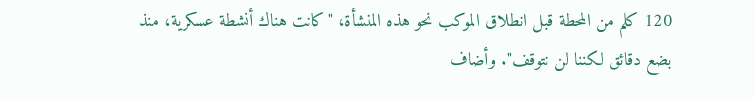120 كلم من المحطة قبل انطلاق الموكب نحو هذه المنشأة، "كانت هناك أنشطة عسكرية، منذ بضع دقائق لكننا لن نتوقف". وأضاف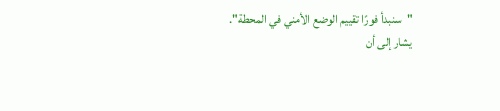"سنبدأ فورًا تقييم الوضع الأمني في المحطة".
يشار إلى أن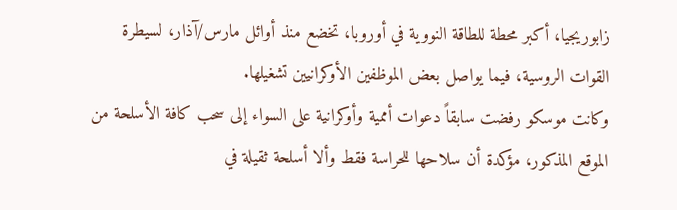زابوريجيا، أكبر محطة للطاقة النووية في أوروبا، تخضع منذ أوائل مارس/آذار، لسيطرة القوات الروسية، فيما يواصل بعض الموظفين الأوكرانيين تشغيلها.
وكانت موسكو رفضت سابقاً دعوات أممية وأوكرانية على السواء إلى سحب كافة الأسلحة من الموقع المذكور، مؤكدة أن سلاحها للحراسة فقط وألا أسلحة ثقيلة في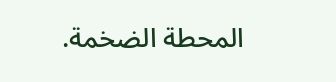المحطة الضخمة.